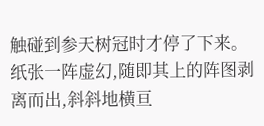触碰到参天树冠时才停了下来。
纸张一阵虚幻,随即其上的阵图剥离而出,斜斜地横亘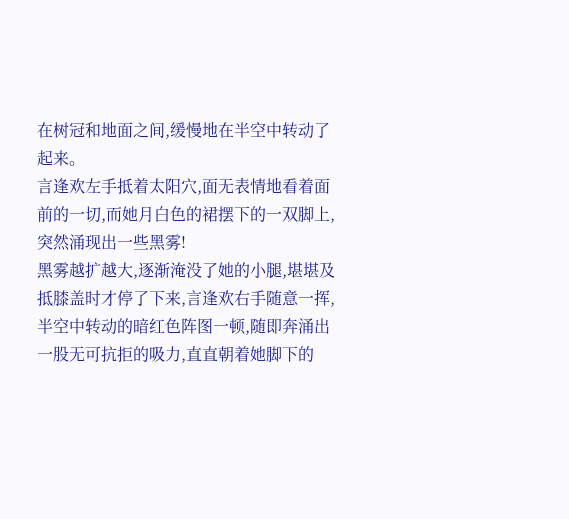在树冠和地面之间,缓慢地在半空中转动了起来。
言逢欢左手抵着太阳穴,面无表情地看着面前的一切,而她月白色的裙摆下的一双脚上,突然涌现出一些黑雾!
黑雾越扩越大,逐渐淹没了她的小腿,堪堪及抵膝盖时才停了下来,言逢欢右手随意一挥,半空中转动的暗红色阵图一顿,随即奔涌出一股无可抗拒的吸力,直直朝着她脚下的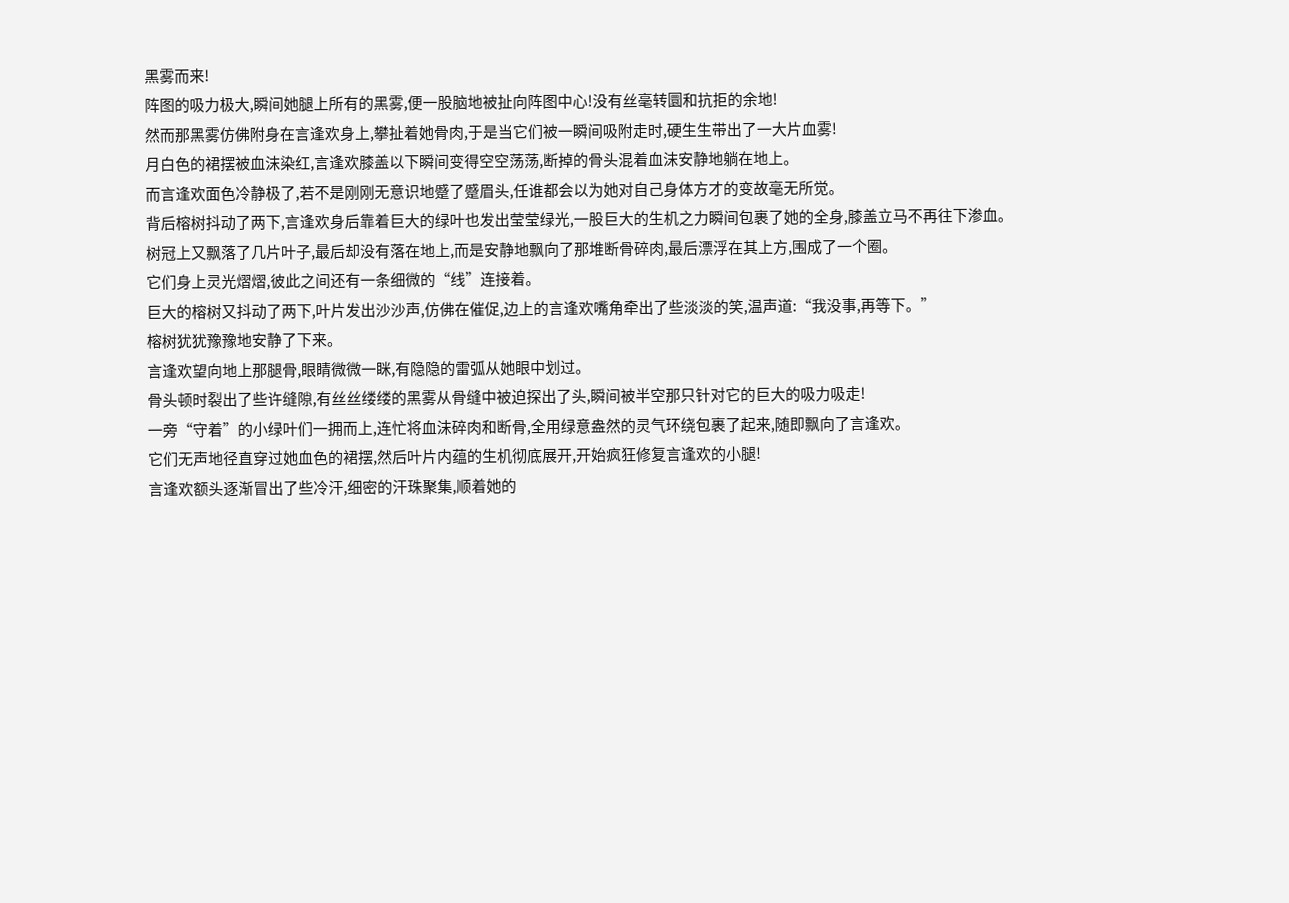黑雾而来!
阵图的吸力极大,瞬间她腿上所有的黑雾,便一股脑地被扯向阵图中心!没有丝毫转圜和抗拒的余地!
然而那黑雾仿佛附身在言逢欢身上,攀扯着她骨肉,于是当它们被一瞬间吸附走时,硬生生带出了一大片血雾!
月白色的裙摆被血沫染红,言逢欢膝盖以下瞬间变得空空荡荡,断掉的骨头混着血沫安静地躺在地上。
而言逢欢面色冷静极了,若不是刚刚无意识地蹙了蹙眉头,任谁都会以为她对自己身体方才的变故毫无所觉。
背后榕树抖动了两下,言逢欢身后靠着巨大的绿叶也发出莹莹绿光,一股巨大的生机之力瞬间包裹了她的全身,膝盖立马不再往下渗血。
树冠上又飘落了几片叶子,最后却没有落在地上,而是安静地飘向了那堆断骨碎肉,最后漂浮在其上方,围成了一个圈。
它们身上灵光熠熠,彼此之间还有一条细微的“线”连接着。
巨大的榕树又抖动了两下,叶片发出沙沙声,仿佛在催促,边上的言逢欢嘴角牵出了些淡淡的笑,温声道:“我没事,再等下。”
榕树犹犹豫豫地安静了下来。
言逢欢望向地上那腿骨,眼睛微微一眯,有隐隐的雷弧从她眼中划过。
骨头顿时裂出了些许缝隙,有丝丝缕缕的黑雾从骨缝中被迫探出了头,瞬间被半空那只针对它的巨大的吸力吸走!
一旁“守着”的小绿叶们一拥而上,连忙将血沫碎肉和断骨,全用绿意盎然的灵气环绕包裹了起来,随即飘向了言逢欢。
它们无声地径直穿过她血色的裙摆,然后叶片内蕴的生机彻底展开,开始疯狂修复言逢欢的小腿!
言逢欢额头逐渐冒出了些冷汗,细密的汗珠聚集,顺着她的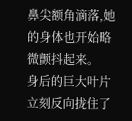鼻尖额角滴落,她的身体也开始略微颤抖起来。
身后的巨大叶片立刻反向拢住了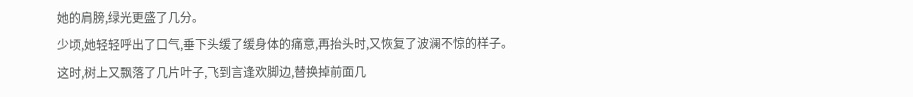她的肩膀,绿光更盛了几分。
少顷,她轻轻呼出了口气,垂下头缓了缓身体的痛意,再抬头时,又恢复了波澜不惊的样子。
这时,树上又飘落了几片叶子,飞到言逢欢脚边,替换掉前面几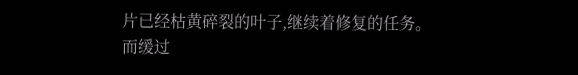片已经枯黄碎裂的叶子,继续着修复的任务。
而缓过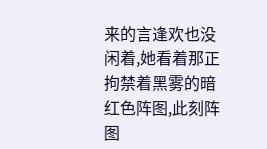来的言逢欢也没闲着,她看着那正拘禁着黑雾的暗红色阵图,此刻阵图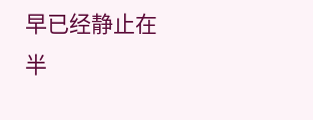早已经静止在半